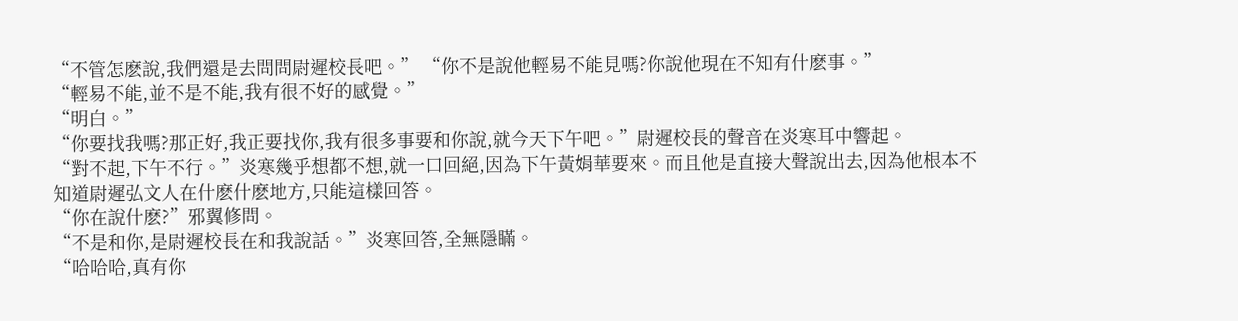“不管怎麽說,我們還是去問問尉遲校長吧。” “你不是說他輕易不能見嗎?你說他現在不知有什麽事。”
“輕易不能,並不是不能,我有很不好的感覺。”
“明白。”
“你要找我嗎?那正好,我正要找你,我有很多事要和你說,就今天下午吧。”尉遲校長的聲音在炎寒耳中響起。
“對不起,下午不行。”炎寒幾乎想都不想,就一口回絕,因為下午黃娟華要來。而且他是直接大聲說出去,因為他根本不知道尉遲弘文人在什麽什麽地方,只能這樣回答。
“你在說什麽?”邪翼修問。
“不是和你,是尉遲校長在和我說話。”炎寒回答,全無隱瞞。
“哈哈哈,真有你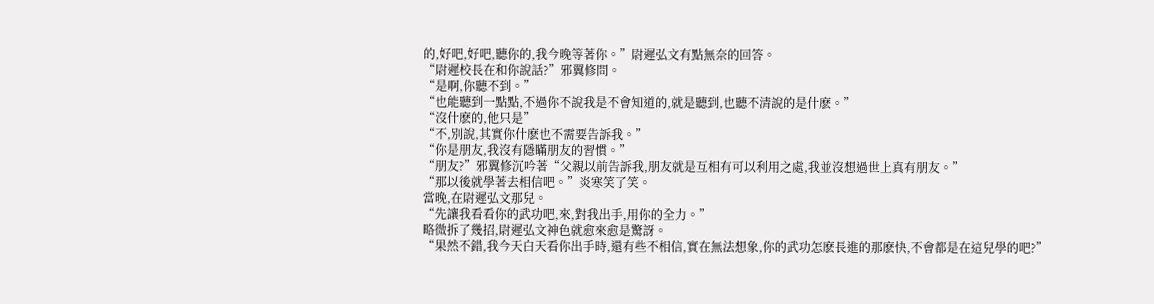的,好吧,好吧,聽你的,我今晚等著你。”尉遲弘文有點無奈的回答。
“尉遲校長在和你說話?”邪翼修問。
“是啊,你聽不到。”
“也能聽到一點點,不過你不說我是不會知道的,就是聽到,也聽不清說的是什麽。”
“沒什麽的,他只是”
“不,別說,其實你什麽也不需要告訴我。”
“你是朋友,我沒有隱瞞朋友的習慣。”
“朋友?”邪翼修沉吟著“父親以前告訴我,朋友就是互相有可以利用之處,我並沒想過世上真有朋友。”
“那以後就學著去相信吧。”炎寒笑了笑。
當晚,在尉遲弘文那兒。
“先讓我看看你的武功吧,來,對我出手,用你的全力。”
略微拆了幾招,尉遲弘文神色就愈來愈是驚訝。
“果然不錯,我今天白天看你出手時,還有些不相信,實在無法想象,你的武功怎麽長進的那麽快,不會都是在這兒學的吧?”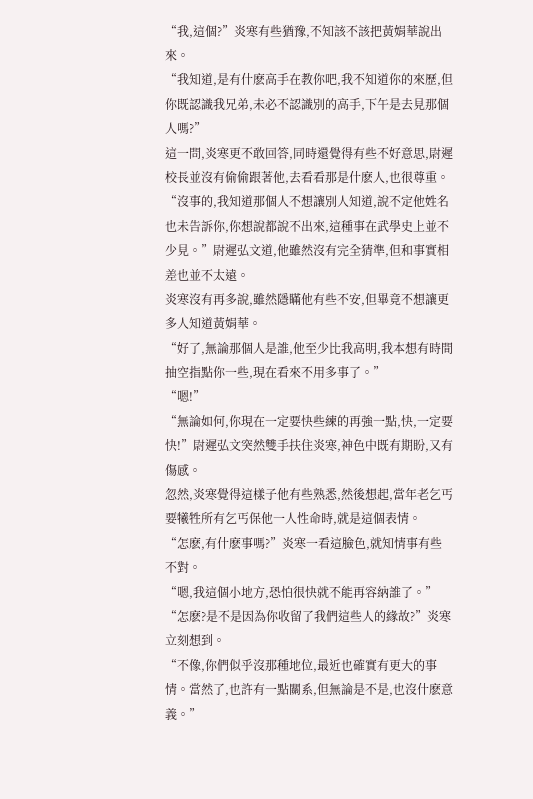“我,這個?”炎寒有些猶豫,不知該不該把黃娟華說出來。
“我知道,是有什麽高手在教你吧,我不知道你的來歷,但你既認識我兄弟,未必不認識別的高手,下午是去見那個人嗎?”
這一問,炎寒更不敢回答,同時還覺得有些不好意思,尉遲校長並沒有偷偷跟著他,去看看那是什麽人,也很尊重。
“沒事的,我知道那個人不想讓別人知道,說不定他姓名也未告訴你,你想說都說不出來,這種事在武學史上並不少見。”尉遲弘文道,他雖然沒有完全猜準,但和事實相差也並不太遠。
炎寒沒有再多說,雖然隱瞞他有些不安,但畢竟不想讓更多人知道黃娟華。
“好了,無論那個人是誰,他至少比我高明,我本想有時間抽空指點你一些,現在看來不用多事了。”
“嗯!”
“無論如何,你現在一定要快些練的再強一點,快,一定要快!”尉遲弘文突然雙手扶住炎寒,神色中既有期盼,又有傷感。
忽然,炎寒覺得這樣子他有些熟悉,然後想起,當年老乞丐要犧牲所有乞丐保他一人性命時,就是這個表情。
“怎麽,有什麽事嗎?”炎寒一看這臉色,就知情事有些不對。
“嗯,我這個小地方,恐怕很快就不能再容納誰了。”
“怎麽?是不是因為你收留了我們這些人的緣故?”炎寒立刻想到。
“不像,你們似乎沒那種地位,最近也確實有更大的事情。當然了,也許有一點關系,但無論是不是,也沒什麽意義。”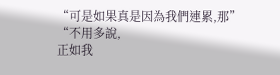“可是如果真是因為我們連累,那”
“不用多說,
正如我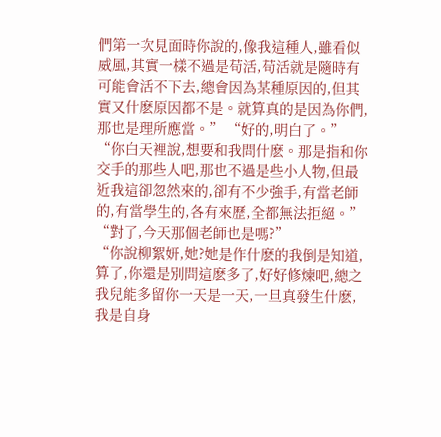們第一次見面時你說的,像我這種人,雖看似威風,其實一樣不過是苟活,苟活就是隨時有可能會活不下去,總會因為某種原因的,但其實又什麽原因都不是。就算真的是因為你們,那也是理所應當。” “好的,明白了。”
“你白天裡說,想要和我問什麽。那是指和你交手的那些人吧,那也不過是些小人物,但最近我這卻忽然來的,卻有不少強手,有當老師的,有當學生的,各有來歷,全都無法拒絕。”
“對了,今天那個老師也是嗎?”
“你說柳絮妍,她?她是作什麽的我倒是知道,算了,你還是別問這麽多了,好好修煉吧,總之我兒能多留你一天是一天,一旦真發生什麽,我是自身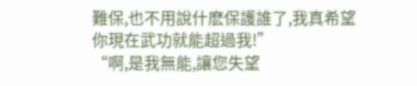難保,也不用說什麽保護誰了,我真希望你現在武功就能超過我!”
“啊,是我無能,讓您失望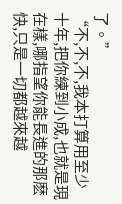了。”
“不,不,不,我本打算用至少十年,把你練到小成,也就是現在樣,哪指望你能長進的那麽快,只是一切都越來越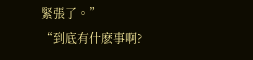緊張了。”
“到底有什麽事啊?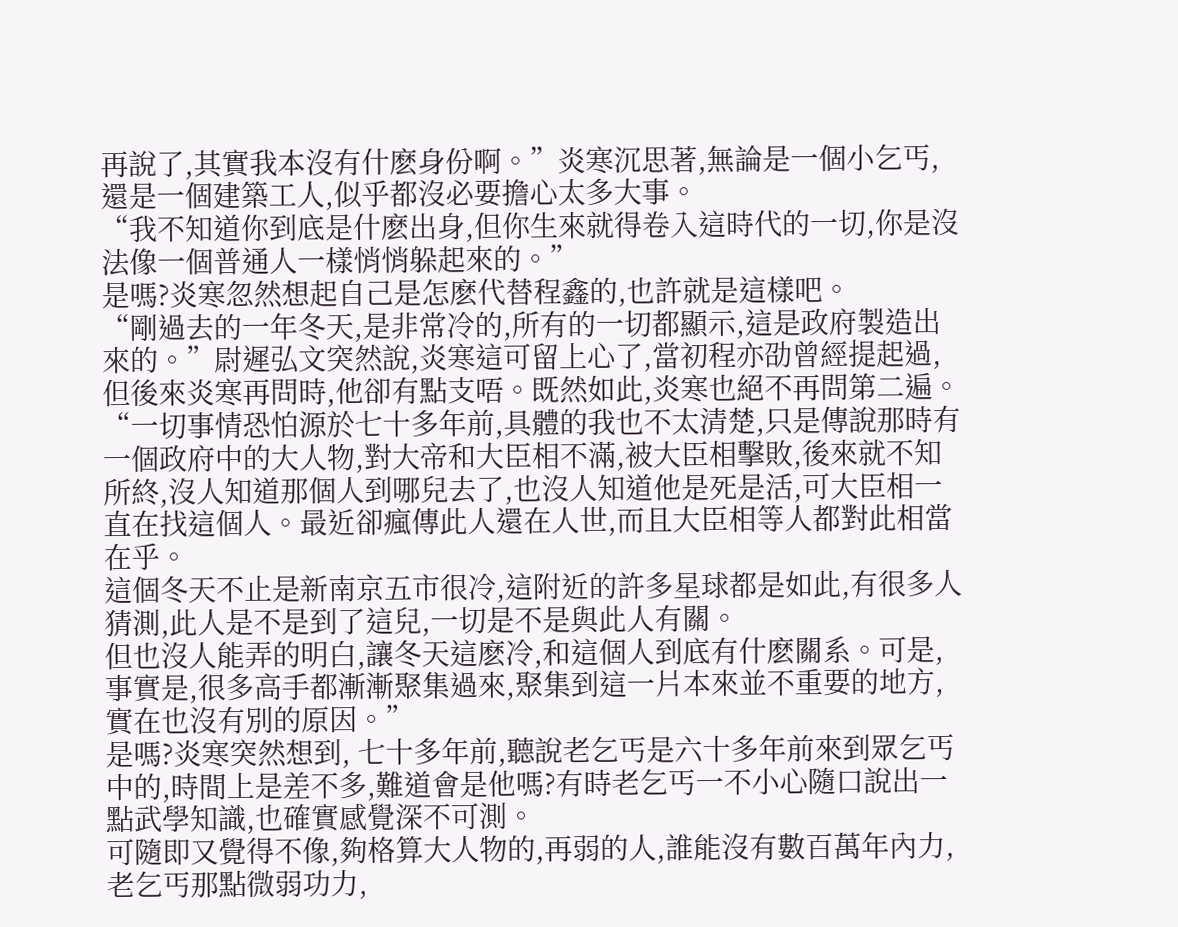再說了,其實我本沒有什麽身份啊。”炎寒沉思著,無論是一個小乞丐,還是一個建築工人,似乎都沒必要擔心太多大事。
“我不知道你到底是什麽出身,但你生來就得卷入這時代的一切,你是沒法像一個普通人一樣悄悄躲起來的。”
是嗎?炎寒忽然想起自己是怎麽代替程鑫的,也許就是這樣吧。
“剛過去的一年冬天,是非常冷的,所有的一切都顯示,這是政府製造出來的。”尉遲弘文突然說,炎寒這可留上心了,當初程亦劭曾經提起過,但後來炎寒再問時,他卻有點支唔。既然如此,炎寒也絕不再問第二遍。
“一切事情恐怕源於七十多年前,具體的我也不太清楚,只是傳說那時有一個政府中的大人物,對大帝和大臣相不滿,被大臣相擊敗,後來就不知所終,沒人知道那個人到哪兒去了,也沒人知道他是死是活,可大臣相一直在找這個人。最近卻瘋傳此人還在人世,而且大臣相等人都對此相當在乎。
這個冬天不止是新南京五市很冷,這附近的許多星球都是如此,有很多人猜測,此人是不是到了這兒,一切是不是與此人有關。
但也沒人能弄的明白,讓冬天這麽冷,和這個人到底有什麽關系。可是,事實是,很多高手都漸漸聚集過來,聚集到這一片本來並不重要的地方,實在也沒有別的原因。”
是嗎?炎寒突然想到, 七十多年前,聽說老乞丐是六十多年前來到眾乞丐中的,時間上是差不多,難道會是他嗎?有時老乞丐一不小心隨口說出一點武學知識,也確實感覺深不可測。
可隨即又覺得不像,夠格算大人物的,再弱的人,誰能沒有數百萬年內力,老乞丐那點微弱功力,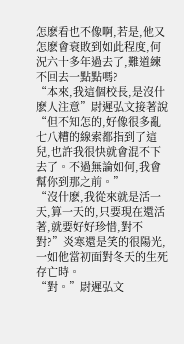怎麽看也不像啊,若是,他又怎麽會衰敗到如此程度,何況六十多年過去了,難道練不回去一點點嗎?
“本來,我這個校長,是沒什麽人注意”尉遲弘文接著說“但不知怎的,好像很多亂七八糟的線索都指到了這兒,也許我很快就會混不下去了。不過無論如何,我會幫你到那之前。”
“沒什麽,我從來就是活一天,算一天的,只要現在還活著,就要好好珍惜,對不對?”炎寒還是笑的很陽光,一如他當初面對冬天的生死存亡時。
“對。”尉遲弘文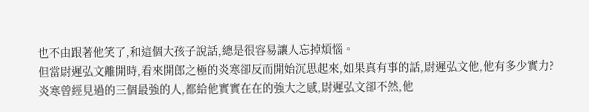也不由跟著他笑了,和這個大孩子說話,總是很容易讓人忘掉煩惱。
但當尉遲弘文離開時,看來開郎之極的炎寒卻反而開始沉思起來,如果真有事的話,尉遲弘文他,他有多少實力?
炎寒曾經見過的三個最強的人,都給他實實在在的強大之感,尉遲弘文卻不然,他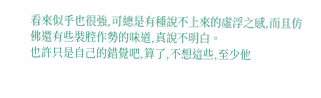看來似乎也很強,可總是有種說不上來的虛浮之感,而且仿佛還有些裝腔作勢的味道,真說不明白。
也許只是自己的錯覺吧,算了,不想這些,至少他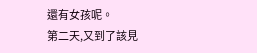還有女孩呢。
第二天,又到了該見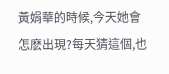黃娟華的時候,今天她會怎麽出現?每天猜這個,也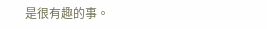是很有趣的事。